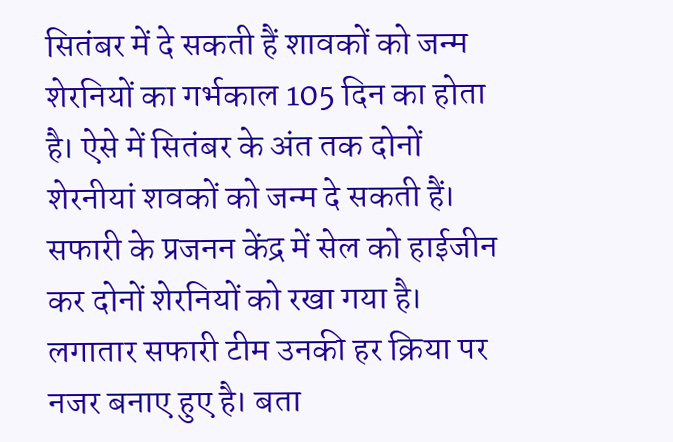सितंबर में दे सकती हैं शावकों को जन्म
शेरनियों का गर्भकाल 105 दिन का होता है। ऐसे में सितंबर के अंत तक दोनों शेरनीयां शवकों को जन्म दे सकती हैं। सफारी के प्रजनन केंद्र में सेल को हाईजीन कर दोनों शेरनियों को रखा गया है। लगातार सफारी टीम उनकी हर क्रिया पर नजर बनाए हुए है। बता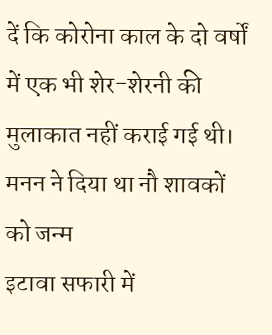दें कि कोरोना काल के दो वर्षों में एक भी शेर-शेरनी की मुलाकात नहीं कराई गई थी।
मनन ने दिया था नौ शावकों को जन्म
इटावा सफारी में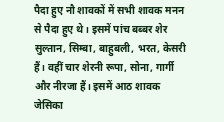पैदा हुए नौ शावकों में सभी शावक मनन से पैदा हुए थे। इसमें पांच बब्बर शेर सुल्तान, सिम्बा, बाहुबली, भरत, केसरी हैं। वहीं चार शेरनी रूपा, सोना, गार्गी और नीरजा हैं। इसमें आठ शावक जेसिका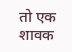तो एक शावक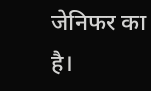जेनिफर का है।